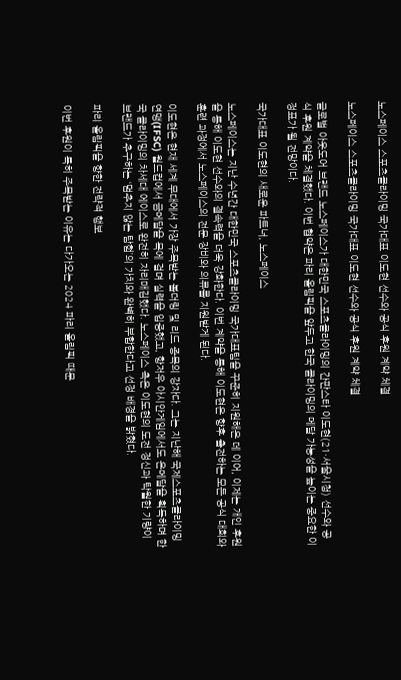노스페이스 스포츠클라이밍 국가대표 이도현 선수와 공식 후원 계약 체결

노스페이스 스포츠클라이밍 국가대표 이도현 선수와 공식 후원 계약 체결

글로벌 아웃도어 브랜드 노스페이스가 대한민국 스포츠클라이밍의 간판스타 이도현(21·서울시청) 선수와 공식 후원 계약을 체결했다. 이번 협약은 파리 올림픽을 앞두고 한국 클라이밍의 메달 가능성을 높이는 중요한 이정표가 될 전망이다.

국가대표 이도현의 새로운 파트너, 노스페이스

노스페이스는 지난 수년간 대한민국 스포츠클라이밍 국가대표팀을 꾸준히 지원해온 데 이어, 이제는 개인 후원을 통해 이도현 선수와의 결속력을 더욱 강화한다. 이번 계약을 통해 이도현은 향후 출전하는 모든 공식 대회와 훈련 과정에서 노스페이스의 전문 장비와 의류를 지원받게 된다.

이도현은 현재 세계 무대에서 가장 주목받는 볼더링 및 리드 종목의 강자다. 그는 지난해 국제스포츠클라이밍연맹(IFSC) 월드컵에서 금메달을 목에 걸며 실력을 입증했고, 항저우 아시안게임에서도 은메달을 획득하며 한국 클라이밍의 차세대 에이스로 완전히 자리매김했다. 노스페이스 측은 이도현의 도전 정신과 탁월한 기량이 브랜드가 추구하는 ‘멈추지 않는 탐험’의 가치와 완벽히 부합한다고 선정 배경을 밝혔다.

파리 올림픽을 향한 전략적 행보

이번 후원이 특히 주목받는 이유는 다가오는 2024 파리 올림픽 때문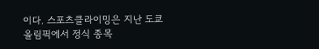이다. 스포츠클라이밍은 지난 도쿄 올림픽에서 정식 종목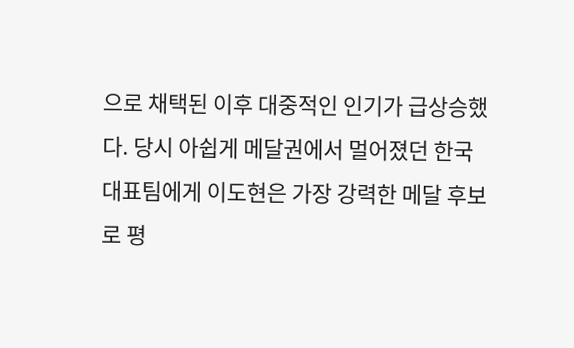으로 채택된 이후 대중적인 인기가 급상승했다. 당시 아쉽게 메달권에서 멀어졌던 한국 대표팀에게 이도현은 가장 강력한 메달 후보로 평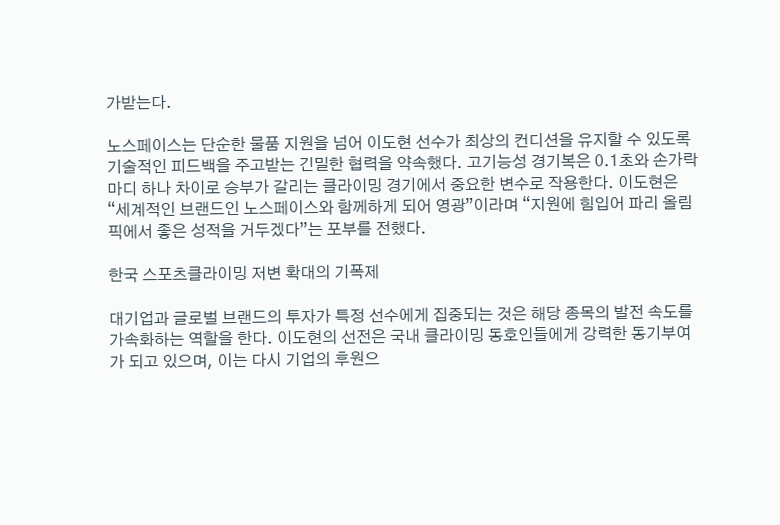가받는다.

노스페이스는 단순한 물품 지원을 넘어 이도현 선수가 최상의 컨디션을 유지할 수 있도록 기술적인 피드백을 주고받는 긴밀한 협력을 약속했다. 고기능성 경기복은 0.1초와 손가락 마디 하나 차이로 승부가 갈리는 클라이밍 경기에서 중요한 변수로 작용한다. 이도현은 “세계적인 브랜드인 노스페이스와 함께하게 되어 영광”이라며 “지원에 힘입어 파리 올림픽에서 좋은 성적을 거두겠다”는 포부를 전했다.

한국 스포츠클라이밍 저변 확대의 기폭제

대기업과 글로벌 브랜드의 투자가 특정 선수에게 집중되는 것은 해당 종목의 발전 속도를 가속화하는 역할을 한다. 이도현의 선전은 국내 클라이밍 동호인들에게 강력한 동기부여가 되고 있으며, 이는 다시 기업의 후원으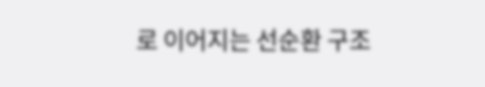로 이어지는 선순환 구조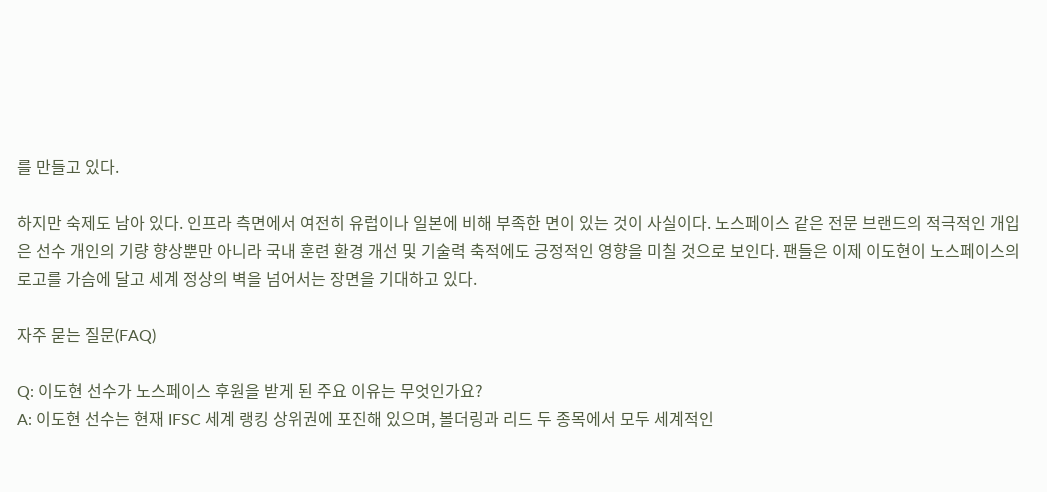를 만들고 있다.

하지만 숙제도 남아 있다. 인프라 측면에서 여전히 유럽이나 일본에 비해 부족한 면이 있는 것이 사실이다. 노스페이스 같은 전문 브랜드의 적극적인 개입은 선수 개인의 기량 향상뿐만 아니라 국내 훈련 환경 개선 및 기술력 축적에도 긍정적인 영향을 미칠 것으로 보인다. 팬들은 이제 이도현이 노스페이스의 로고를 가슴에 달고 세계 정상의 벽을 넘어서는 장면을 기대하고 있다.

자주 묻는 질문(FAQ)

Q: 이도현 선수가 노스페이스 후원을 받게 된 주요 이유는 무엇인가요?
A: 이도현 선수는 현재 IFSC 세계 랭킹 상위권에 포진해 있으며, 볼더링과 리드 두 종목에서 모두 세계적인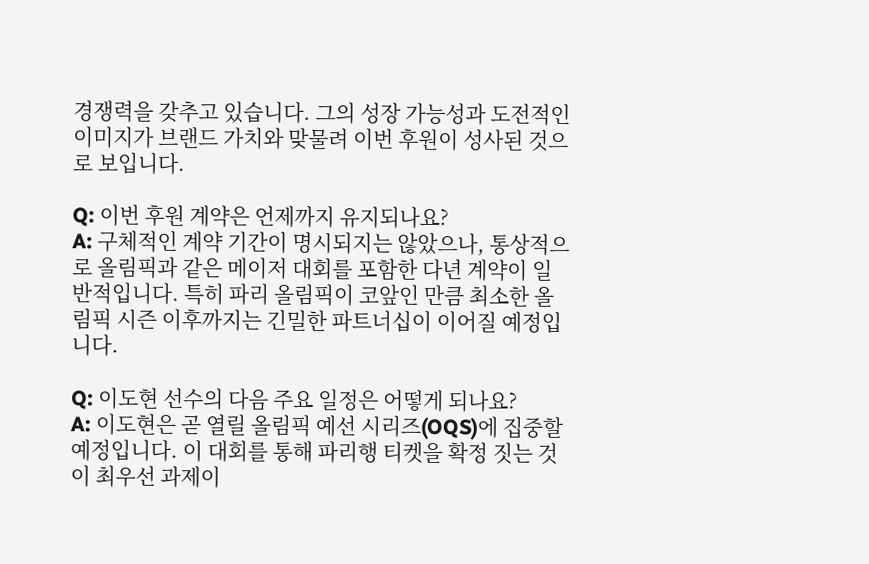경쟁력을 갖추고 있습니다. 그의 성장 가능성과 도전적인 이미지가 브랜드 가치와 맞물려 이번 후원이 성사된 것으로 보입니다.

Q: 이번 후원 계약은 언제까지 유지되나요?
A: 구체적인 계약 기간이 명시되지는 않았으나, 통상적으로 올림픽과 같은 메이저 대회를 포함한 다년 계약이 일반적입니다. 특히 파리 올림픽이 코앞인 만큼 최소한 올림픽 시즌 이후까지는 긴밀한 파트너십이 이어질 예정입니다.

Q: 이도현 선수의 다음 주요 일정은 어떻게 되나요?
A: 이도현은 곧 열릴 올림픽 예선 시리즈(OQS)에 집중할 예정입니다. 이 대회를 통해 파리행 티켓을 확정 짓는 것이 최우선 과제이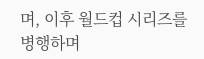며, 이후 월드컵 시리즈를 병행하며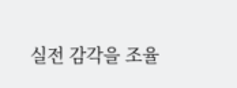실전 감각을 조율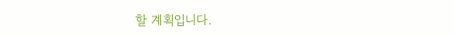할 계획입니다.